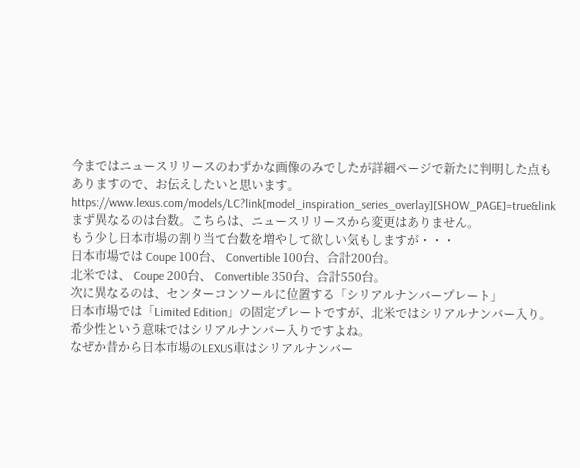今まではニュースリリースのわずかな画像のみでしたが詳細ページで新たに判明した点もありますので、お伝えしたいと思います。
https://www.lexus.com/models/LC?link[model_inspiration_series_overlay][SHOW_PAGE]=true&link
まず異なるのは台数。こちらは、ニュースリリースから変更はありません。
もう少し日本市場の割り当て台数を増やして欲しい気もしますが・・・
日本市場では Coupe 100台、 Convertible 100台、合計200台。
北米では、 Coupe 200台、 Convertible 350台、合計550台。
次に異なるのは、センターコンソールに位置する「シリアルナンバープレート」
日本市場では「Limited Edition」の固定プレートですが、北米ではシリアルナンバー入り。
希少性という意味ではシリアルナンバー入りですよね。
なぜか昔から日本市場のLEXUS車はシリアルナンバー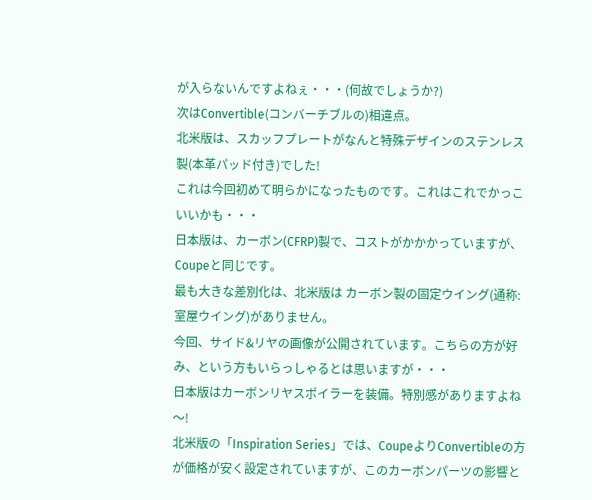が入らないんですよねぇ・・・(何故でしょうか?)
次はConvertible(コンバーチブルの)相違点。
北米版は、スカッフプレートがなんと特殊デザインのステンレス製(本革パッド付き)でした!
これは今回初めて明らかになったものです。これはこれでかっこいいかも・・・
日本版は、カーボン(CFRP)製で、コストがかかかっていますが、Coupeと同じです。
最も大きな差別化は、北米版は カーボン製の固定ウイング(通称:室屋ウイング)がありません。
今回、サイド&リヤの画像が公開されています。こちらの方が好み、という方もいらっしゃるとは思いますが・・・
日本版はカーボンリヤスポイラーを装備。特別感がありますよね〜!
北米版の「Inspiration Series」では、CoupeよりConvertibleの方が価格が安く設定されていますが、このカーボンパーツの影響と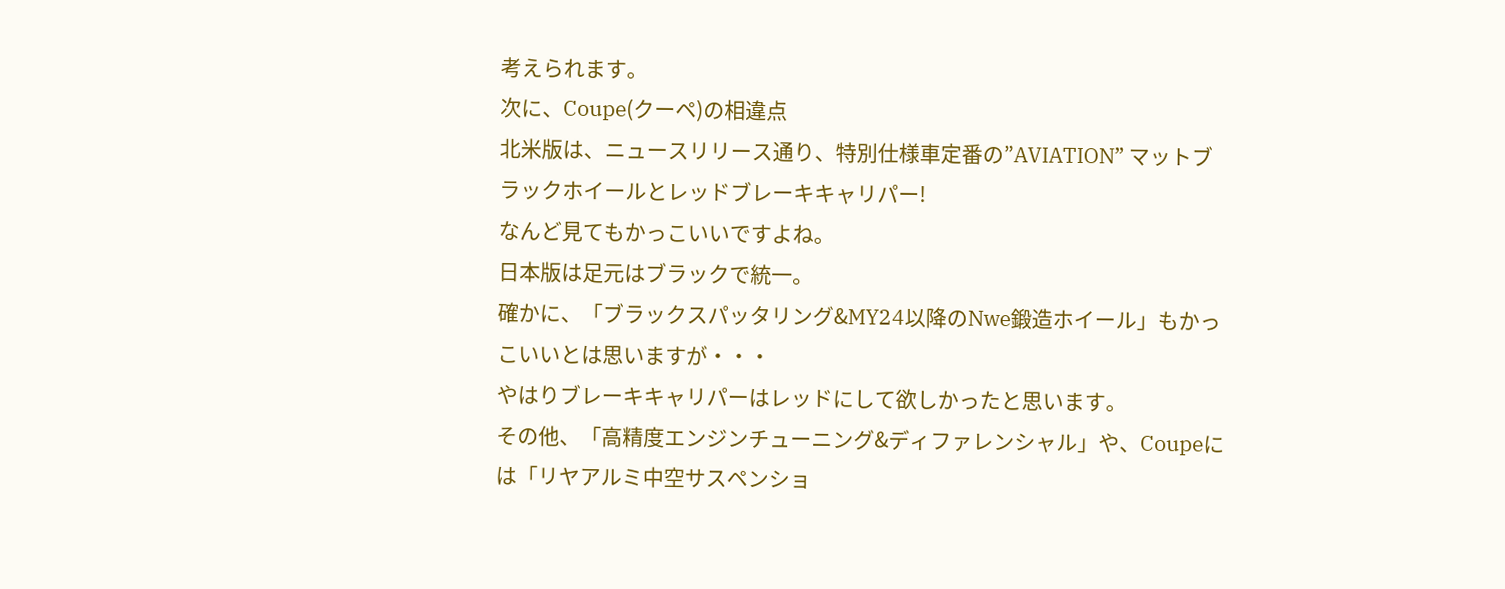考えられます。
次に、Coupe(クーペ)の相違点
北米版は、ニュースリリース通り、特別仕様車定番の”AVIATION” マットブラックホイールとレッドブレーキキャリパー!
なんど見てもかっこいいですよね。
日本版は足元はブラックで統一。
確かに、「ブラックスパッタリング&MY24以降のNwe鍛造ホイール」もかっこいいとは思いますが・・・
やはりブレーキキャリパーはレッドにして欲しかったと思います。
その他、「高精度エンジンチューニング&ディファレンシャル」や、Coupeには「リヤアルミ中空サスペンショ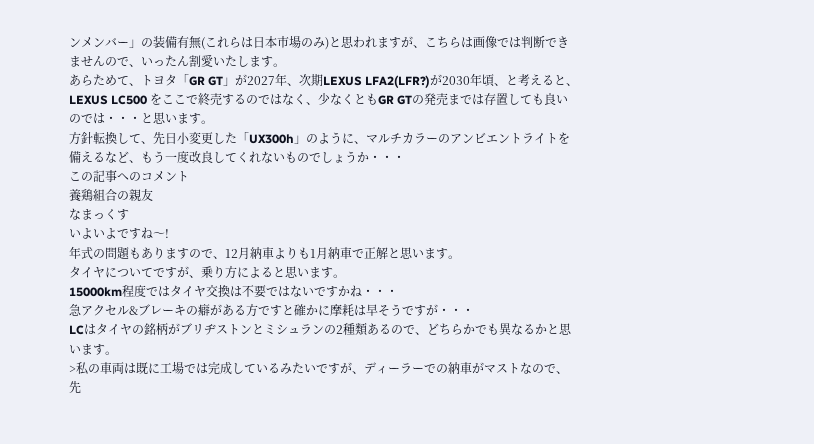ンメンバー」の装備有無(これらは日本市場のみ)と思われますが、こちらは画像では判断できませんので、いったん割愛いたします。
あらためて、トヨタ「GR GT」が2027年、次期LEXUS LFA2(LFR?)が2030年頃、と考えると、LEXUS LC500 をここで終売するのではなく、少なくともGR GTの発売までは存置しても良いのでは・・・と思います。
方針転換して、先日小変更した「UX300h」のように、マルチカラーのアンビエントライトを備えるなど、もう一度改良してくれないものでしょうか・・・
この記事へのコメント
養鶏組合の親友
なまっくす
いよいよですね〜!
年式の問題もありますので、12月納車よりも1月納車で正解と思います。
タイヤについてですが、乗り方によると思います。
15000km程度ではタイヤ交換は不要ではないですかね・・・
急アクセル&ブレーキの癖がある方ですと確かに摩耗は早そうですが・・・
LCはタイヤの銘柄がブリヂストンとミシュランの2種類あるので、どちらかでも異なるかと思います。
>私の車両は既に工場では完成しているみたいですが、ディーラーでの納車がマストなので、先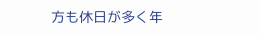方も休日が多く年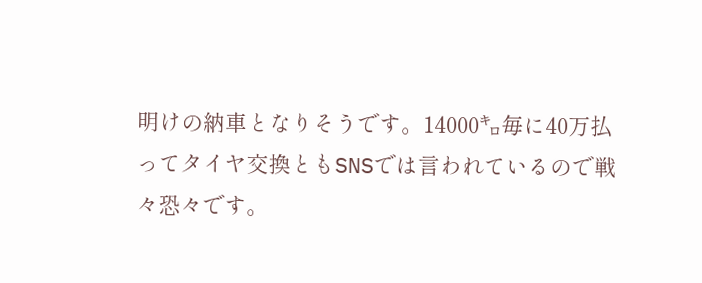明けの納車となりそうです。14000㌔毎に40万払ってタイヤ交換ともSNSでは言われているので戦々恐々です。